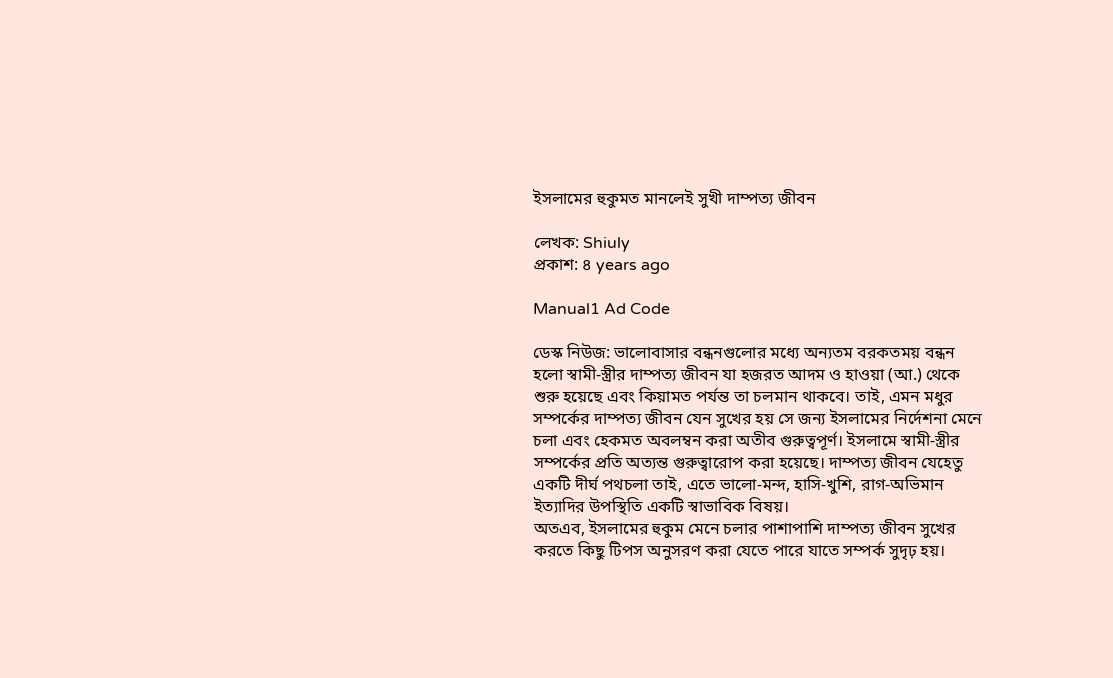ইসলামের হুকুমত মানলেই সুখী দাম্পত্য জীবন

লেখক: Shiuly
প্রকাশ: ৪ years ago

Manual1 Ad Code

ডেস্ক নিউজ: ভালোবাসার বন্ধনগুলোর মধ্যে অন্যতম বরকতময় বন্ধন হলো স্বামী-স্ত্রীর দাম্পত্য জীবন যা হজরত আদম ও হাওয়া (আ.) থেকে শুরু হয়েছে এবং কিয়ামত পর্যন্ত তা চলমান থাকবে। তাই, এমন মধুর সম্পর্কের দাম্পত্য জীবন যেন সুখের হয় সে জন্য ইসলামের নির্দেশনা মেনে চলা এবং হেকমত অবলম্বন করা অতীব গুরুত্বপূর্ণ। ইসলামে স্বামী-স্ত্রীর সম্পর্কের প্রতি অত্যন্ত গুরুত্বারোপ করা হয়েছে। দাম্পত্য জীবন যেহেতু একটি দীর্ঘ পথচলা তাই, এতে ভালো-মন্দ, হাসি-খুশি, রাগ-অভিমান ইত্যাদির উপস্থিতি একটি স্বাভাবিক বিষয়।
অতএব, ইসলামের হুকুম মেনে চলার পাশাপাশি দাম্পত্য জীবন সুখের করতে কিছু টিপস অনুসরণ করা যেতে পারে যাতে সম্পর্ক সুদৃঢ় হয়।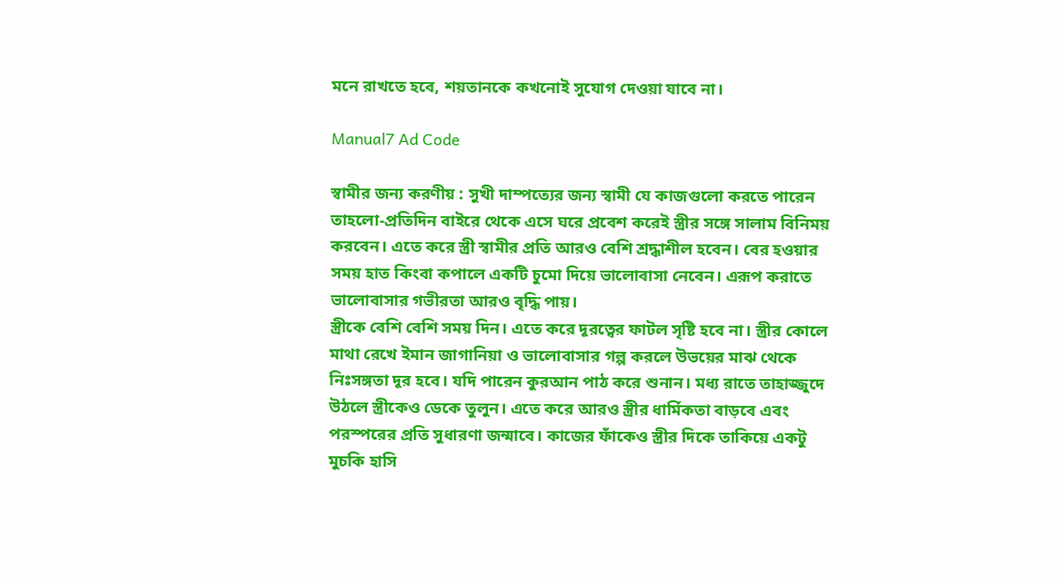মনে রাখতে হবে, শয়তানকে কখনোই সুযোগ দেওয়া যাবে না।

Manual7 Ad Code

স্বামীর জন্য করণীয় : সুখী দাম্পত্যের জন্য স্বামী যে কাজগুলো করতে পারেন তাহলো-প্রতিদিন বাইরে থেকে এসে ঘরে প্রবেশ করেই স্ত্রীর সঙ্গে সালাম বিনিময় করবেন। এতে করে স্ত্রী স্বামীর প্রতি আরও বেশি শ্রদ্ধাশীল হবেন। বের হওয়ার সময় হাত কিংবা কপালে একটি চুমো দিয়ে ভালোবাসা নেবেন। এরূপ করাতে ভালোবাসার গভীরতা আরও বৃদ্ধি পায়।
স্ত্রীকে বেশি বেশি সময় দিন। এতে করে দূরত্বের ফাটল সৃষ্টি হবে না। স্ত্রীর কোলে মাথা রেখে ইমান জাগানিয়া ও ভালোবাসার গল্প করলে উভয়ের মাঝ থেকে নিঃসঙ্গতা দূর হবে। যদি পারেন কুরআন পাঠ করে শুনান। মধ্য রাতে তাহাজ্জুদে উঠলে স্ত্রীকেও ডেকে তুলুন। এতে করে আরও স্ত্রীর ধার্মিকতা বাড়বে এবং পরস্পরের প্রতি সুধারণা জন্মাবে। কাজের ফাঁকেও স্ত্রীর দিকে তাকিয়ে একটু মুচকি হাসি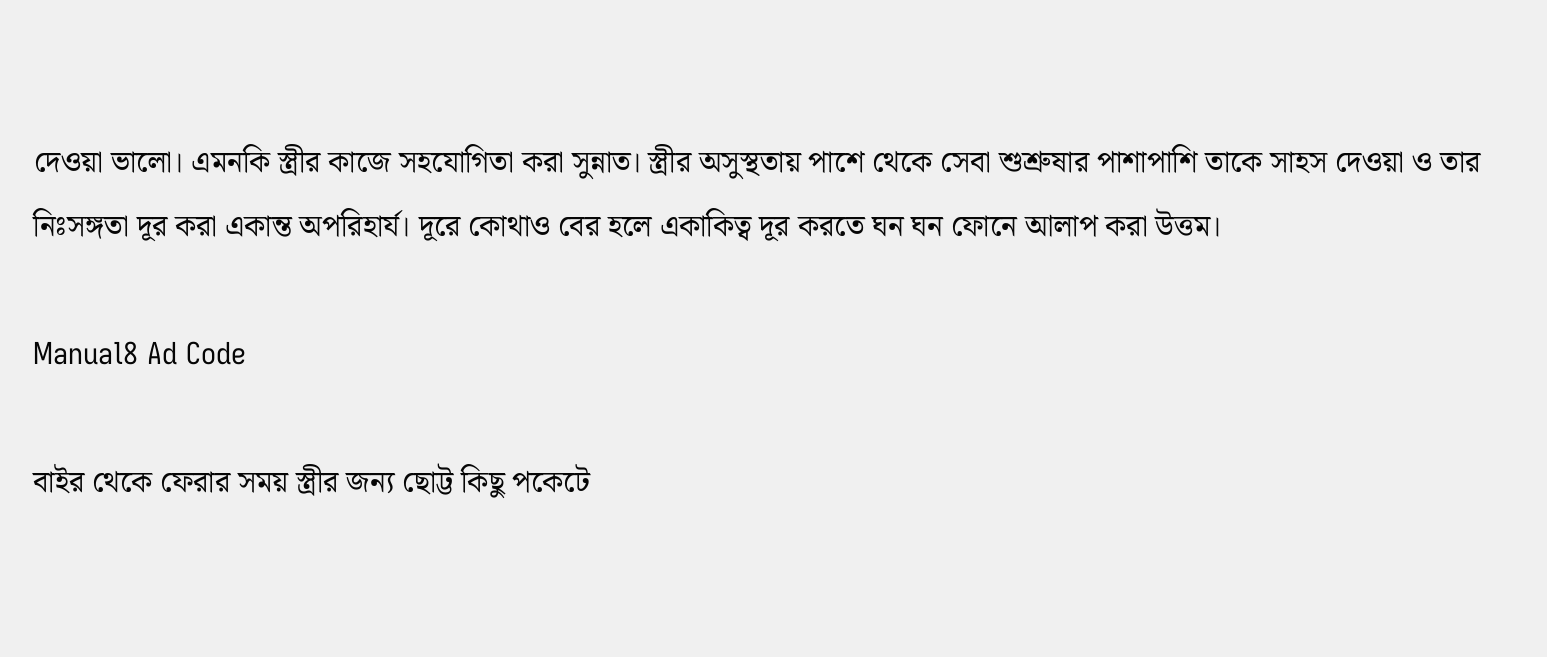দেওয়া ভালো। এমনকি স্ত্রীর কাজে সহযোগিতা করা সুন্নাত। স্ত্রীর অসুস্থতায় পাশে থেকে সেবা শুশ্রুষার পাশাপাশি তাকে সাহস দেওয়া ও তার নিঃসঙ্গতা দূর করা একান্ত অপরিহার্য। দূরে কোথাও বের হলে একাকিত্ব দূর করতে ঘন ঘন ফোনে আলাপ করা উত্তম।

Manual8 Ad Code

বাইর থেকে ফেরার সময় স্ত্রীর জন্য ছোট্ট কিছু পকেটে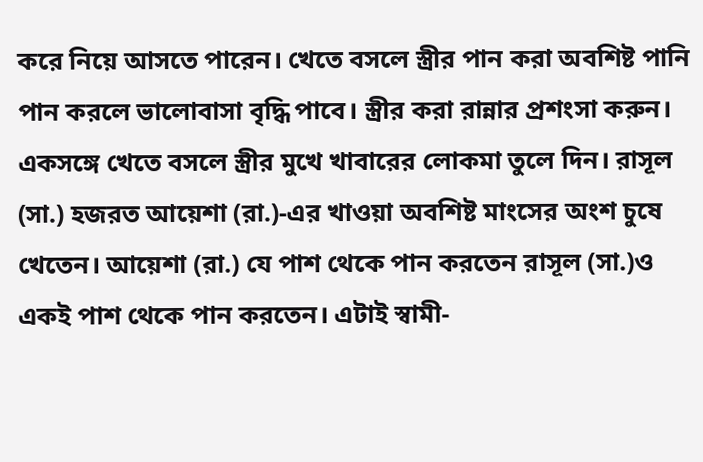করে নিয়ে আসতে পারেন। খেতে বসলে স্ত্রীর পান করা অবশিষ্ট পানি পান করলে ভালোবাসা বৃদ্ধি পাবে। স্ত্রীর করা রান্নার প্রশংসা করুন। একসঙ্গে খেতে বসলে স্ত্রীর মুখে খাবারের লোকমা তুলে দিন। রাসূল (সা.) হজরত আয়েশা (রা.)-এর খাওয়া অবশিষ্ট মাংসের অংশ চুষে খেতেন। আয়েশা (রা.) যে পাশ থেকে পান করতেন রাসূল (সা.)ও একই পাশ থেকে পান করতেন। এটাই স্বামী-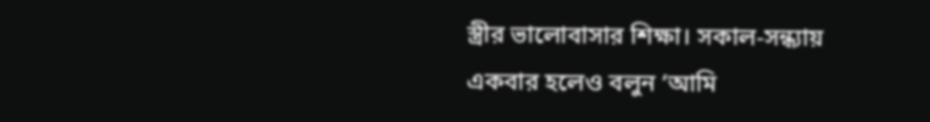স্ত্রীর ভালোবাসার শিক্ষা। সকাল-সন্ধ্যায় একবার হলেও বলুন ‘আমি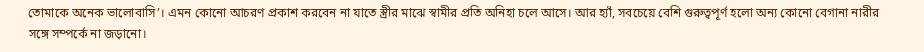তোমাকে অনেক ভালোবাসি’। এমন কোনো আচরণ প্রকাশ করবেন না যাতে স্ত্রীর মাঝে স্বামীর প্রতি অনিহা চলে আসে। আর হ্যাঁ, সবচেয়ে বেশি গুরুত্বপূর্ণ হলো অন্য কোনো বেগানা নারীর সঙ্গে সম্পর্কে না জড়ানো।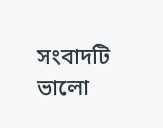সংবাদটি ভালো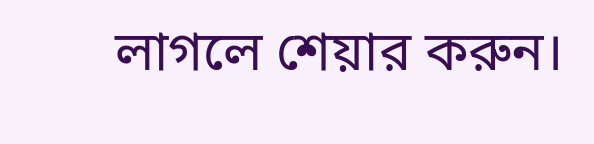লাগলে শেয়ার করুন।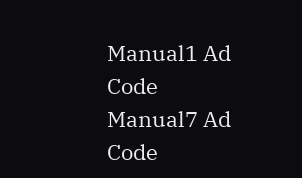Manual1 Ad Code
Manual7 Ad Code